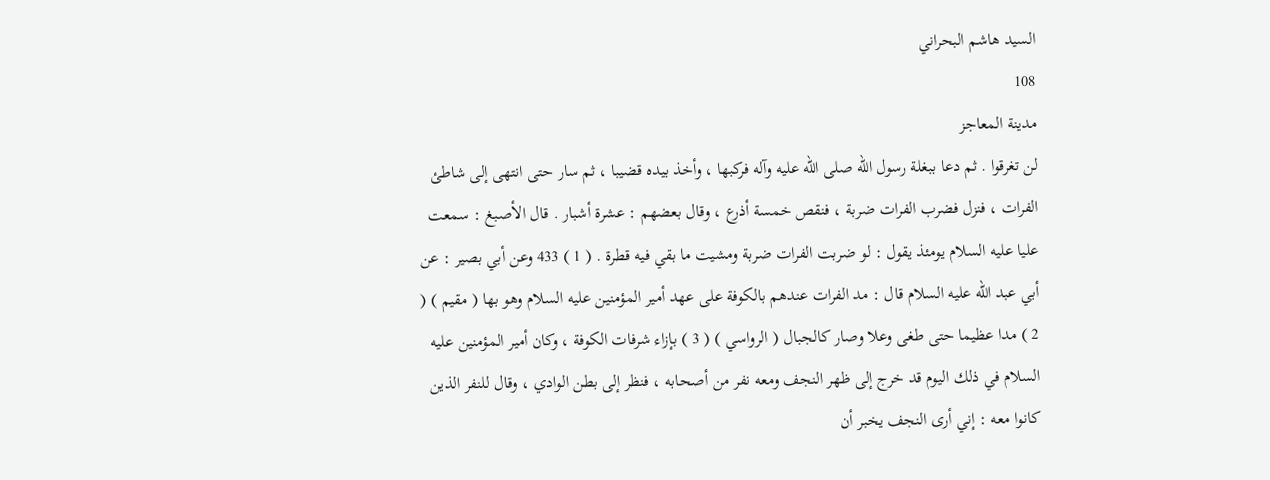السيد هاشم البحراني
108
مدينة المعاجز
لن تغرقوا . ثم دعا ببغلة رسول الله صلى الله عليه وآله فركبها ، وأخذ بيده قضيبا ، ثم سار حتى انتهى إلى شاطئ الفرات ، فنزل فضرب الفرات ضربة ، فنقص خمسة أذرع ، وقال بعضهم : عشرة أشبار . قال الأصبغ : سمعت عليا عليه السلام يومئذ يقول : لو ضربت الفرات ضربة ومشيت ما بقي فيه قطرة . ( 1 ) 433 وعن أبي بصير : عن أبي عبد الله عليه السلام قال : مد الفرات عندهم بالكوفة على عهد أمير المؤمنين عليه السلام وهو بها ( مقيم ) ( 2 ) مدا عظيما حتى طغى وعلا وصار كالجبال ( الرواسي ) ( 3 ) بإزاء شرفات الكوفة ، وكان أمير المؤمنين عليه السلام في ذلك اليوم قد خرج إلى ظهر النجف ومعه نفر من أصحابه ، فنظر إلى بطن الوادي ، وقال للنفر الذين كانوا معه : إني أرى النجف يخبر أن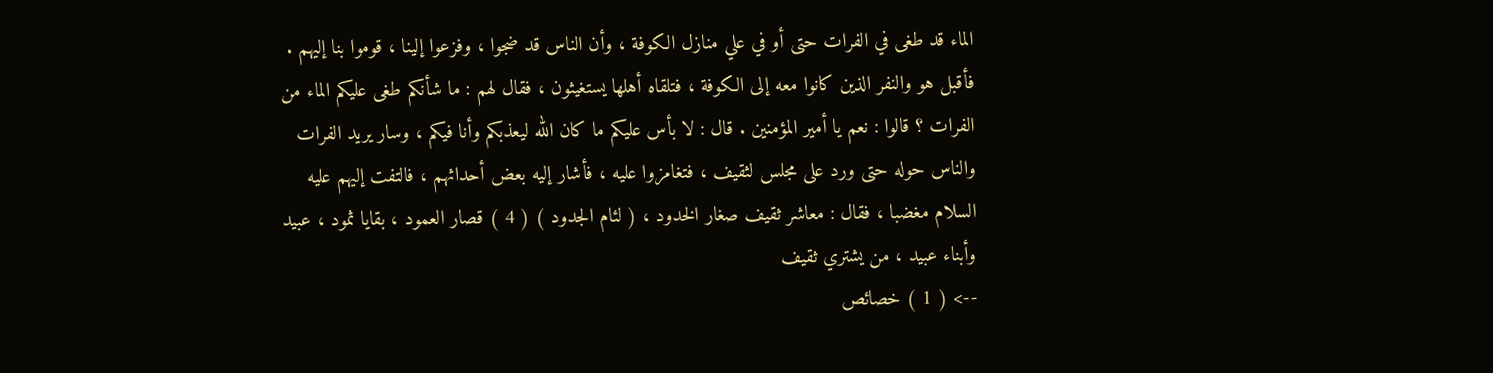الماء قد طغى في الفرات حتى أو في علي منازل الكوفة ، وأن الناس قد ضجوا ، وفزعوا إلينا ، قوموا بنا إليهم . فأقبل هو والنفر الذين كانوا معه إلى الكوفة ، فتلقاه أهلها يستغيثون ، فقال لهم : ما شأنكم طغى عليكم الماء من الفرات ؟ قالوا : نعم يا أمير المؤمنين . قال : لا بأس عليكم ما كان الله ليعذبكم وأنا فيكم ، وسار يريد الفرات والناس حوله حتى ورد على مجلس لثقيف ، فتغامزوا عليه ، فأشار إليه بعض أحداثهم ، فالتفت إليهم عليه السلام مغضبا ، فقال : معاشر ثقيف صغار الخدود ، ( لئام الجدود ) ( 4 ) قصار العمود ، بقايا ثمود ، عبيد وأبناء عبيد ، من يشتري ثقيف
--> ( 1 ) خصائص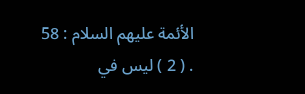الأئمة عليهم السلام : 58 . ( 2 ) ليس في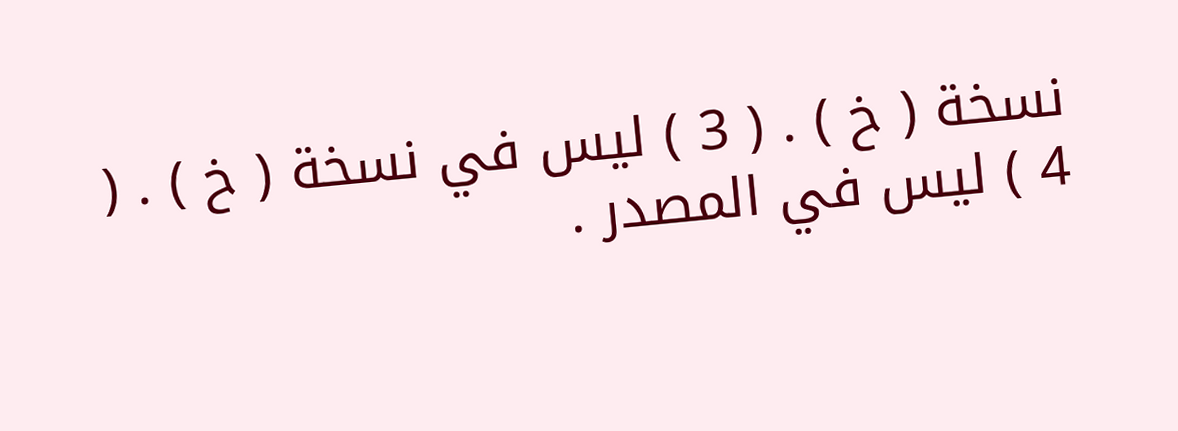نسخة ( خ ) . ( 3 ) ليس في نسخة ( خ ) . ( 4 ) ليس في المصدر .